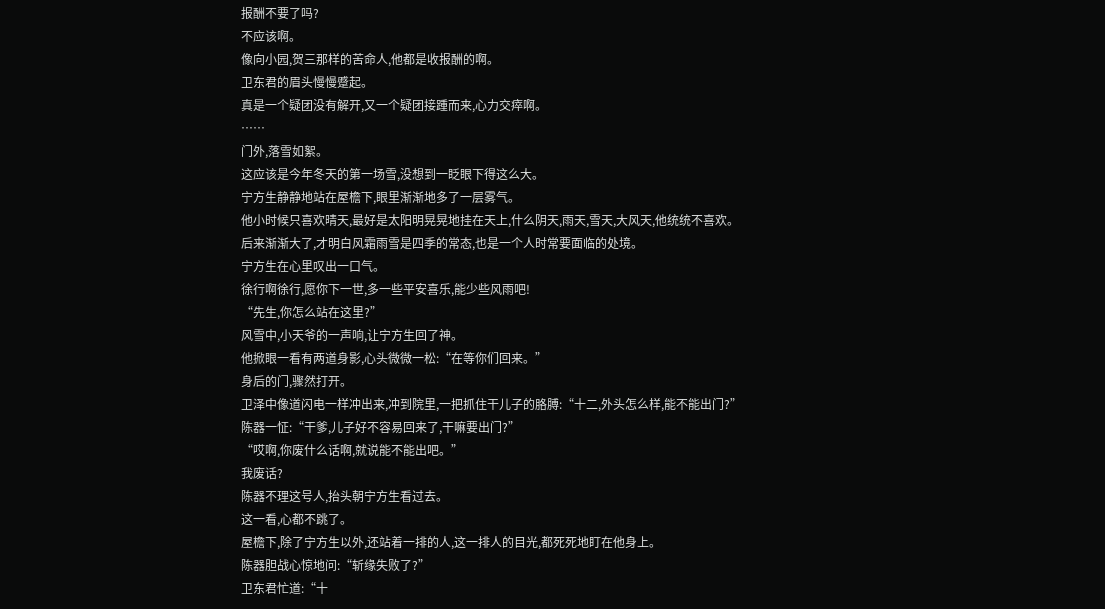报酬不要了吗?
不应该啊。
像向小园,贺三那样的苦命人,他都是收报酬的啊。
卫东君的眉头慢慢蹙起。
真是一个疑团没有解开,又一个疑团接踵而来,心力交瘁啊。
……
门外,落雪如絮。
这应该是今年冬天的第一场雪,没想到一眨眼下得这么大。
宁方生静静地站在屋檐下,眼里渐渐地多了一层雾气。
他小时候只喜欢晴天,最好是太阳明晃晃地挂在天上,什么阴天,雨天,雪天,大风天,他统统不喜欢。
后来渐渐大了,才明白风霜雨雪是四季的常态,也是一个人时常要面临的处境。
宁方生在心里叹出一口气。
徐行啊徐行,愿你下一世,多一些平安喜乐,能少些风雨吧!
“先生,你怎么站在这里?”
风雪中,小天爷的一声响,让宁方生回了神。
他掀眼一看有两道身影,心头微微一松:“在等你们回来。”
身后的门,骤然打开。
卫泽中像道闪电一样冲出来,冲到院里,一把抓住干儿子的胳膊:“十二,外头怎么样,能不能出门?”
陈器一怔:“干爹,儿子好不容易回来了,干嘛要出门?”
“哎啊,你废什么话啊,就说能不能出吧。”
我废话?
陈器不理这号人,抬头朝宁方生看过去。
这一看,心都不跳了。
屋檐下,除了宁方生以外,还站着一排的人,这一排人的目光,都死死地盯在他身上。
陈器胆战心惊地问:“斩缘失败了?”
卫东君忙道:“十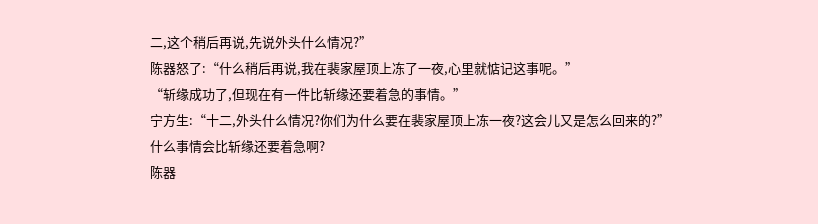二,这个稍后再说,先说外头什么情况?”
陈器怒了:“什么稍后再说,我在裴家屋顶上冻了一夜,心里就惦记这事呢。”
“斩缘成功了,但现在有一件比斩缘还要着急的事情。”
宁方生:“十二,外头什么情况?你们为什么要在裴家屋顶上冻一夜?这会儿又是怎么回来的?”
什么事情会比斩缘还要着急啊?
陈器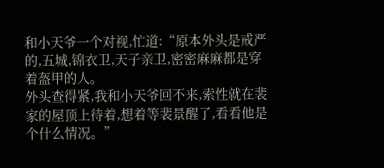和小天爷一个对视,忙道:“原本外头是戒严的,五城,锦衣卫,天子亲卫,密密麻麻都是穿着盔甲的人。
外头查得紧,我和小天爷回不来,索性就在裴家的屋顶上待着,想着等裴景醒了,看看他是个什么情况。”